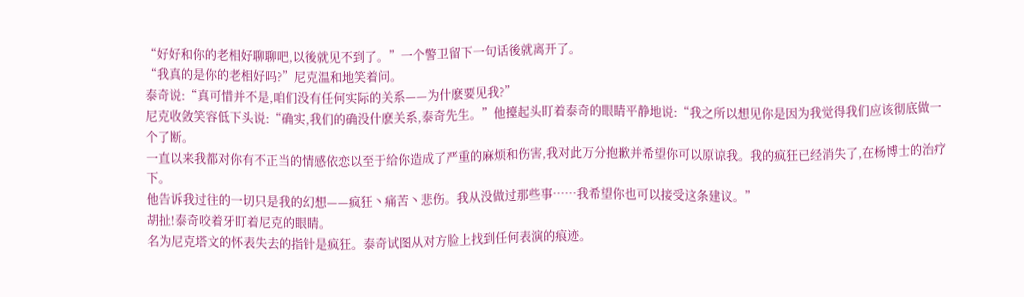“好好和你的老相好聊聊吧,以後就见不到了。”一个警卫留下一句话後就离开了。
“我真的是你的老相好吗?”尼克温和地笑着问。
泰奇说:“真可惜并不是,咱们没有任何实际的关系——为什麽要见我?”
尼克收敛笑容低下头说:“确实,我们的确没什麽关系,泰奇先生。”他擡起头盯着泰奇的眼睛平静地说:“我之所以想见你是因为我觉得我们应该彻底做一个了断。
一直以来我都对你有不正当的情感依恋以至于给你造成了严重的麻烦和伤害,我对此万分抱歉并希望你可以原谅我。我的疯狂已经消失了,在杨博士的治疗下。
他告诉我过往的一切只是我的幻想——疯狂丶痛苦丶悲伤。我从没做过那些事……我希望你也可以接受这条建议。”
胡扯!泰奇咬着牙盯着尼克的眼睛。
名为尼克塔文的怀表失去的指针是疯狂。泰奇试图从对方脸上找到任何表演的痕迹。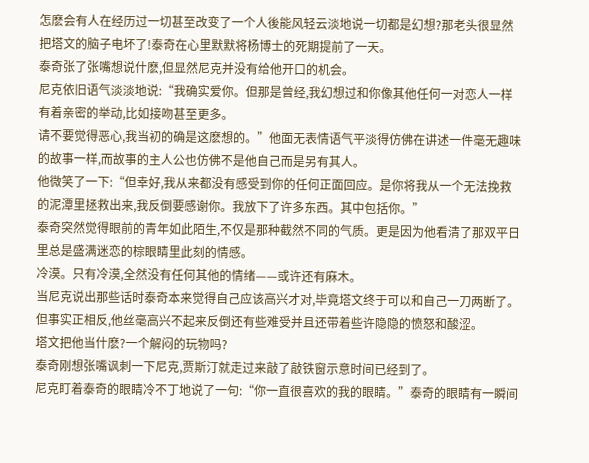怎麽会有人在经历过一切甚至改变了一个人後能风轻云淡地说一切都是幻想?那老头很显然把塔文的脑子电坏了!泰奇在心里默默将杨博士的死期提前了一天。
泰奇张了张嘴想说什麽,但显然尼克并没有给他开口的机会。
尼克依旧语气淡淡地说:“我确实爱你。但那是曾经,我幻想过和你像其他任何一对恋人一样有着亲密的举动,比如接吻甚至更多。
请不要觉得恶心,我当初的确是这麽想的。”他面无表情语气平淡得仿佛在讲述一件毫无趣味的故事一样,而故事的主人公也仿佛不是他自己而是另有其人。
他微笑了一下:“但幸好,我从来都没有感受到你的任何正面回应。是你将我从一个无法挽救的泥潭里拯救出来,我反倒要感谢你。我放下了许多东西。其中包括你。”
泰奇突然觉得眼前的青年如此陌生,不仅是那种截然不同的气质。更是因为他看清了那双平日里总是盛满迷恋的棕眼睛里此刻的情感。
冷漠。只有冷漠,全然没有任何其他的情绪——或许还有麻木。
当尼克说出那些话时泰奇本来觉得自己应该高兴才对,毕竟塔文终于可以和自己一刀两断了。但事实正相反,他丝毫高兴不起来反倒还有些难受并且还带着些许隐隐的愤怒和酸涩。
塔文把他当什麽?一个解闷的玩物吗?
泰奇刚想张嘴讽刺一下尼克,贾斯汀就走过来敲了敲铁窗示意时间已经到了。
尼克盯着泰奇的眼睛冷不丁地说了一句:“你一直很喜欢的我的眼睛。”泰奇的眼睛有一瞬间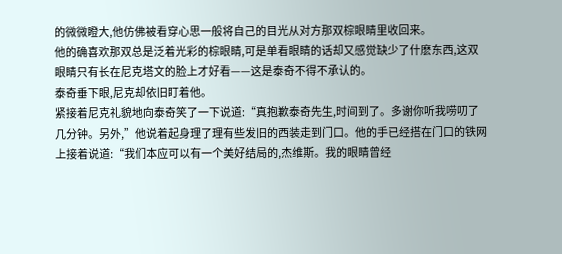的微微瞪大,他仿佛被看穿心思一般将自己的目光从对方那双棕眼睛里收回来。
他的确喜欢那双总是泛着光彩的棕眼睛,可是单看眼睛的话却又感觉缺少了什麽东西,这双眼睛只有长在尼克塔文的脸上才好看——这是泰奇不得不承认的。
泰奇垂下眼,尼克却依旧盯着他。
紧接着尼克礼貌地向泰奇笑了一下说道:“真抱歉泰奇先生,时间到了。多谢你听我唠叨了几分钟。另外,”他说着起身理了理有些发旧的西装走到门口。他的手已经搭在门口的铁网上接着说道:“我们本应可以有一个美好结局的,杰维斯。我的眼睛曾经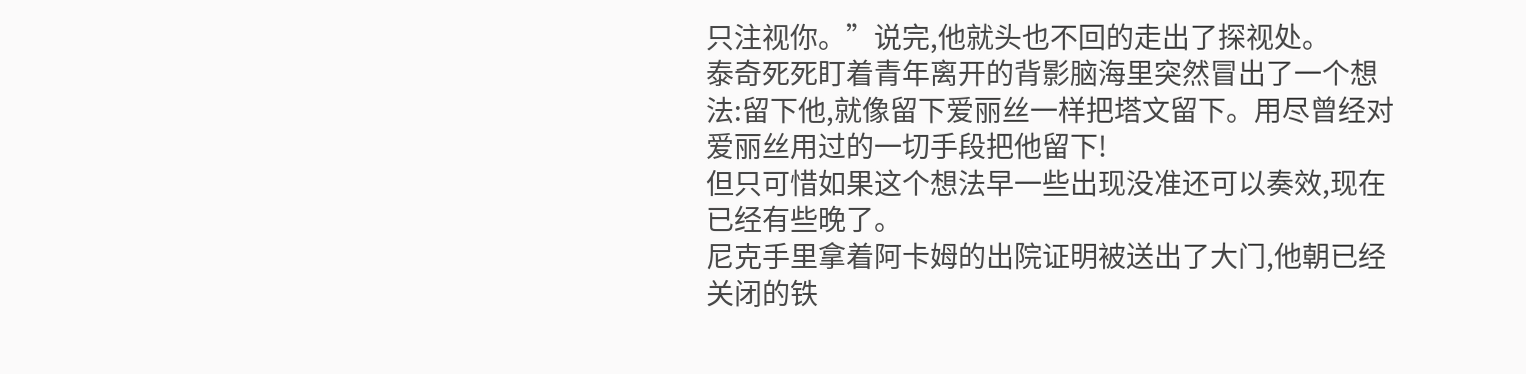只注视你。”说完,他就头也不回的走出了探视处。
泰奇死死盯着青年离开的背影脑海里突然冒出了一个想法:留下他,就像留下爱丽丝一样把塔文留下。用尽曾经对爱丽丝用过的一切手段把他留下!
但只可惜如果这个想法早一些出现没准还可以奏效,现在已经有些晚了。
尼克手里拿着阿卡姆的出院证明被送出了大门,他朝已经关闭的铁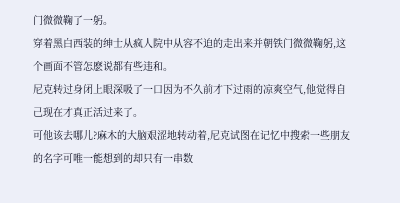门微微鞠了一躬。
穿着黑白西装的绅士从疯人院中从容不迫的走出来并朝铁门微微鞠躬,这个画面不管怎麽说都有些违和。
尼克转过身闭上眼深吸了一口因为不久前才下过雨的凉爽空气,他觉得自己现在才真正活过来了。
可他该去哪儿?麻木的大脑艰涩地转动着,尼克试图在记忆中搜索一些朋友的名字可唯一能想到的却只有一串数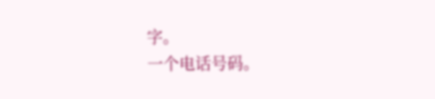字。
一个电话号码。